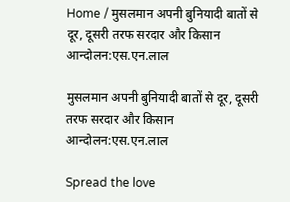Home / मुसलमान अपनी बुनियादी बातों से दूर, दूसरी तरफ सरदार और किसान आन्दोलन:एस.एन.लाल

मुसलमान अपनी बुनियादी बातों से दूर, दूसरी तरफ सरदार और किसान आन्दोलन:एस.एन.लाल

Spread the love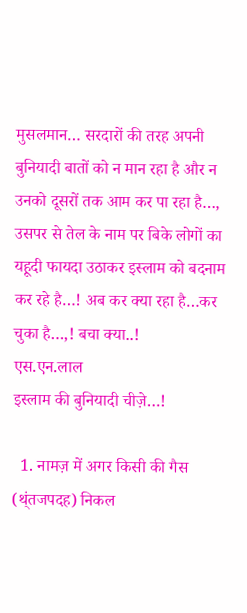मुसलमान… सरदारों की तरह अपनी बुनियादी बातों को न मान रहा है और न उनको दूसरों तक आम कर पा रहा है…, उसपर से तेल के नाम पर बिके लोगों का यहूदी फायदा उठाकर इस्लाम को बदनाम कर रहे है…! अब कर क्या रहा है…कर चुका है…,! बचा क्या..!
एस.एन.लाल
इस्लाम की बुनियादी चीज़े…!

  1. नामज़ में अगर किसी की गैस (थ्ंतजपदह) निकल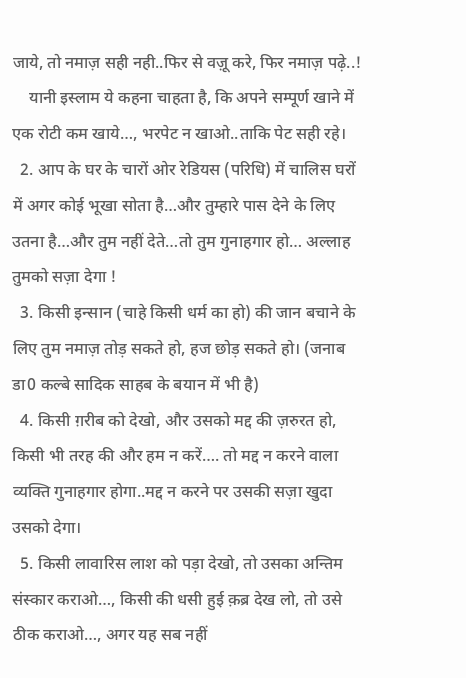जाये, तो नमाज़ सही नही..फिर से वज़ू करे, फिर नमाज़ पढ़े..!
    यानी इस्लाम ये कहना चाहता है, कि अपने सम्पूर्ण खाने में एक रोटी कम खाये…, भरपेट न खाओ..ताकि पेट सही रहे।
  2. आप के घर के चारों ओर रेडियस (परिधि) में चालिस घरों में अगर कोई भूखा सोता है…और तुम्हारे पास देने के लिए उतना है…और तुम नहीं देते…तो तुम गुनाहगार हो… अल्लाह तुमको सज़ा देगा !
  3. किसी इन्सान (चाहे किसी धर्म का हो) की जान बचाने के लिए तुम नमाज़ तोड़ सकते हो, हज छोड़ सकते हो। (जनाब डा0 कल्बे सादिक साहब के बयान में भी है)
  4. किसी ग़रीब को देखो, और उसको मद्द की ज़रुरत हो, किसी भी तरह की और हम न करें…. तो मद्द न करने वाला व्यक्ति गुनाहगार होगा..मद्द न करने पर उसकी सज़ा खुदा उसको देगा।
  5. किसी लावारिस लाश को पड़ा देखो, तो उसका अन्तिम संस्कार कराओ…, किसी की धसी हुई क़ब्र देख लो, तो उसे ठीक कराओ…, अगर यह सब नहीं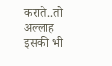कराते..तो अल्लाह इसकी भी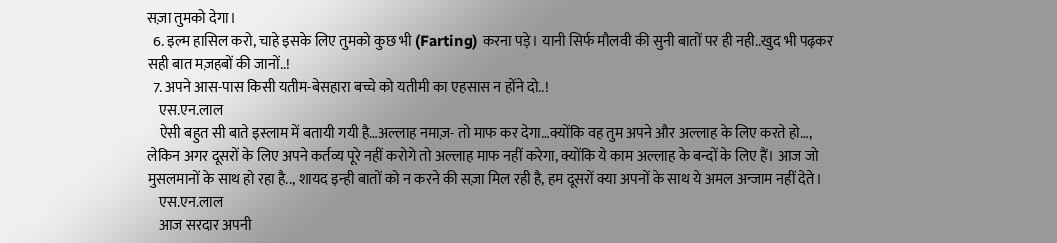सज़ा तुमको देगा।
  6. इल्म हासिल करो, चाहे इसके लिए तुमको कुछ भी (Farting) करना पड़े। यानी सिर्फ मौलवी की सुनी बातों पर ही नही..खुद भी पढ़कर सही बात मज़हबों की जानों..!
  7. अपने आस-पास किसी यतीम-बेसहारा बच्चे को यतीमी का एहसास न होंने दो..!
    एस.एन.लाल
    ऐसी बहुत सी बाते इस्लाम में बतायी गयी है…अल्लाह नमाज़- तो माफ कर देगा…क्योंकि वह तुम अपने और अल्लाह के लिए करते हो…, लेकिन अगर दूसरों के लिए अपने कर्तव्य पूरे नहीं करोगे तो अल्लाह माफ नहीं करेगा, क्योंकि ये काम अल्लाह के बन्दों के लिए हैं। आज जो मुसलमानों के साथ हो रहा है.., शायद इन्ही बातों को न करने की सज़ा मिल रही है, हम दूसरों क्या अपनों के साथ ये अमल अन्जाम नहीं देते।
    एस.एन.लाल
    आज सरदार अपनी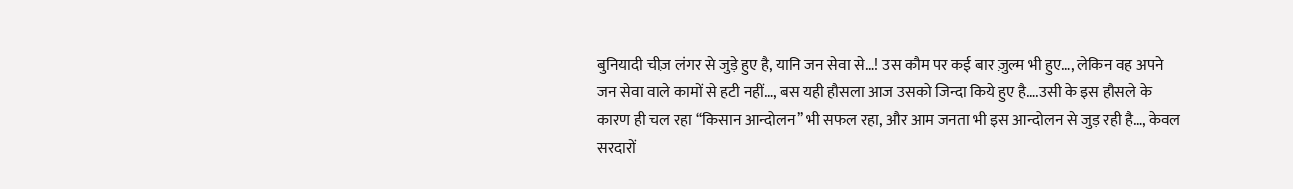बुनियादी चीज़ लंगर से जुड़े हुए है, यानि जन सेवा से…! उस कौम पर कई बार ज़ुल्म भी हुए…, लेकिन वह अपने जन सेवा वाले कामों से हटी नहीं…, बस यही हौसला आज उसको जिन्दा किये हुए है….उसी के इस हौसले के कारण ही चल रहा ‘‘किसान आन्दोलन’’ भी सफल रहा, और आम जनता भी इस आन्दोलन से जुड़ रही है…, केवल सरदारों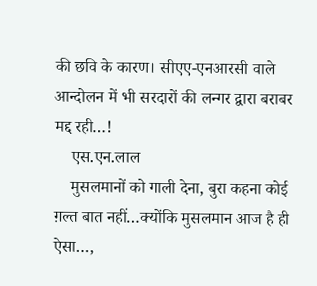की छवि के कारण। सीएए-एनआरसी वाले आन्दोलन में भी सरदारों की लन्गर द्वारा बराबर मद्द रही…!
    एस.एन.लाल
    मुसलमानों को गाली देना, बुरा कहना कोई ग़ल्त बात नहीं…क्योंकि मुसलमान आज है ही ऐसा…,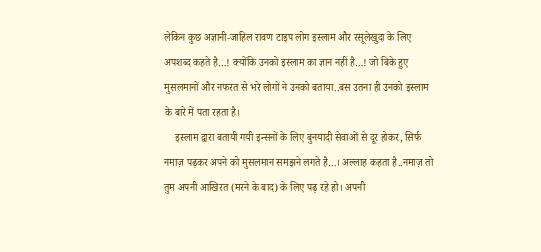लेकिन कुछ अज्ञानी-जाहिल रावण टाइप लोग इस्लाम और रसूलेखुदा के लिए अपशब्द कहते है…! क्योंकि उनको इस्लाम का ज्ञान नहीं है…! जो बिके हुए मुसलमानों और नफरत से भरे लोगों ने उनको बताया..बस उतना ही उनको इस्लाम के बारे में पता रहता है।
    इस्लाम द्वारा बतायी गयी इन्सनों के लिए बुनयादी सेवाओं से दूर होकर, सिर्फ नमाज़ पढ़कर अपने को मुसलमान समझने लगते है…। अल्लाह कहता है..नमाज़ तो तुम अपनी आखिरत (मरने के बाद) के लिए पढ़ रहे हो। अपनी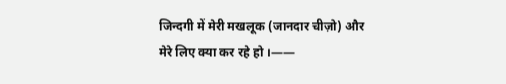जिन्दगी में मेरी मखलूक (जानदार चीज़ो) और मेरे लिए क्या कर रहे हो ।——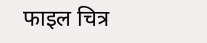फाइल चित्र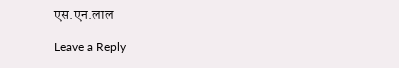एस.एन.लाल

Leave a Reply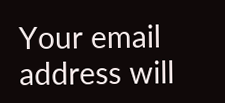Your email address will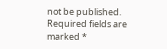not be published. Required fields are marked *